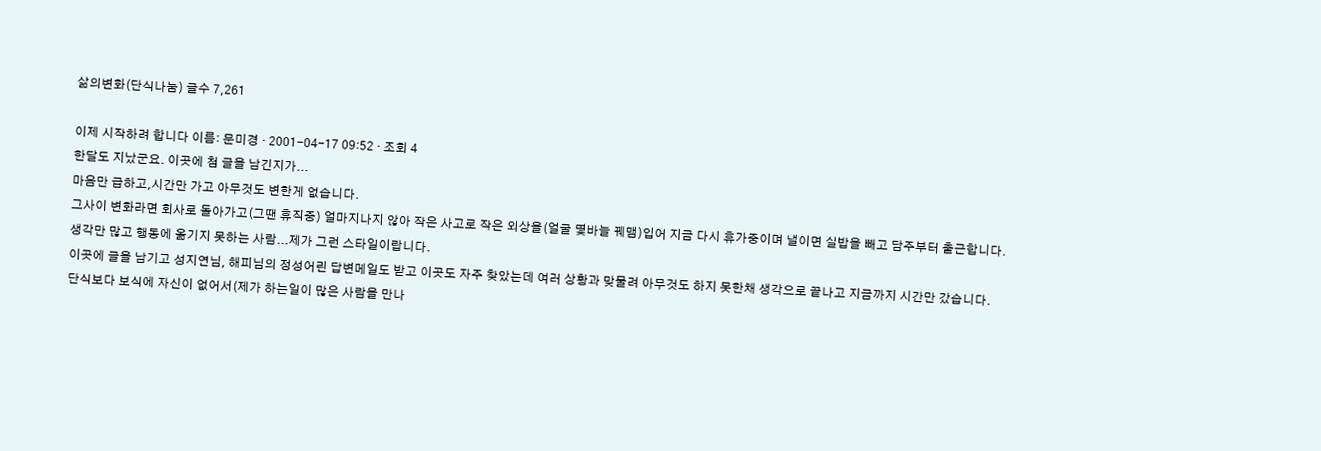삶의변화(단식나눔) 글수 7,261

이제 시작하려 합니다 이름: 문미경 · 2001-04-17 09:52 · 조회 4
한달도 지났군요. 이곳에 첨 글을 남긴지가...
마음만 급하고,시간만 가고 아무것도 변한게 없습니다.
그사이 변화라면 회사로 돌아가고(그땐 휴직중) 얼마지나지 않아 작은 사고로 작은 외상을(얼굴 몇바늘 꿰맴)입어 지금 다시 휴가중이며 낼이면 실밥을 빼고 담주부터 출근합니다.
생각만 많고 행동에 옮기지 못하는 사람...제가 그런 스타일이랍니다.
이곳에 글을 남기고 성지연님, 해피님의 정성어린 답변메일도 받고 이곳도 자주 찾았는데 여러 상황과 맞물려 아무것도 하지 못한채 생각으로 끝나고 지금까지 시간만 갔습니다.
단식보다 보식에 자신이 없어서(제가 하는일이 많은 사람을 만나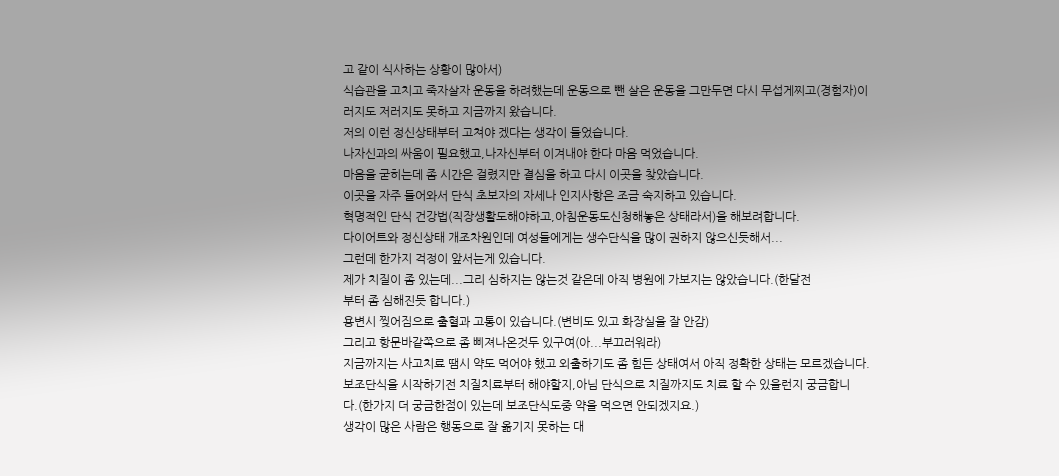고 같이 식사하는 상황이 많아서)
식습관을 고치고 죽자살자 운동을 하려했는데 운동으로 뺀 살은 운동을 그만두면 다시 무섭게찌고(경험자)이러지도 저러지도 못하고 지금까지 왔습니다.
저의 이런 정신상태부터 고쳐야 겠다는 생각이 들었습니다.
나자신과의 싸움이 필요했고,나자신부터 이겨내야 한다 마음 먹었습니다.
마음을 굳히는데 좀 시간은 걸렸지만 결심을 하고 다시 이곳을 찾았습니다.
이곳을 자주 들어와서 단식 초보자의 자세나 인지사항은 조금 숙지하고 있습니다.
혁명적인 단식 건강법(직장생활도해야하고,아침운동도신청해놓은 상태라서)을 해보려합니다.
다이어트와 정신상태 개조차원인데 여성들에게는 생수단식을 많이 권하지 않으신듯해서...
그런데 한가지 걱정이 앞서는게 있습니다.
제가 치질이 좀 있는데...그리 심하지는 않는것 같은데 아직 병원에 가보지는 않았습니다.(한달전
부터 좀 심해진듯 합니다.)
용변시 찢어짐으로 출혈과 고통이 있습니다.(변비도 있고 화장실을 잘 안감)
그리고 항문바같쪽으로 좀 삐져나온것두 있구여(아...부끄러워라)
지금까지는 사고치료 땜시 약도 먹어야 했고 외출하기도 좀 힘든 상태여서 아직 정확한 상태는 모르겠습니다.
보조단식을 시작하기전 치질치료부터 해야할지,아님 단식으로 치질까지도 치료 할 수 있을런지 궁금합니다.(한가지 더 궁금한점이 있는데 보조단식도중 약을 먹으면 안되겠지요.)
생각이 많은 사람은 행동으로 잘 옮기지 못하는 대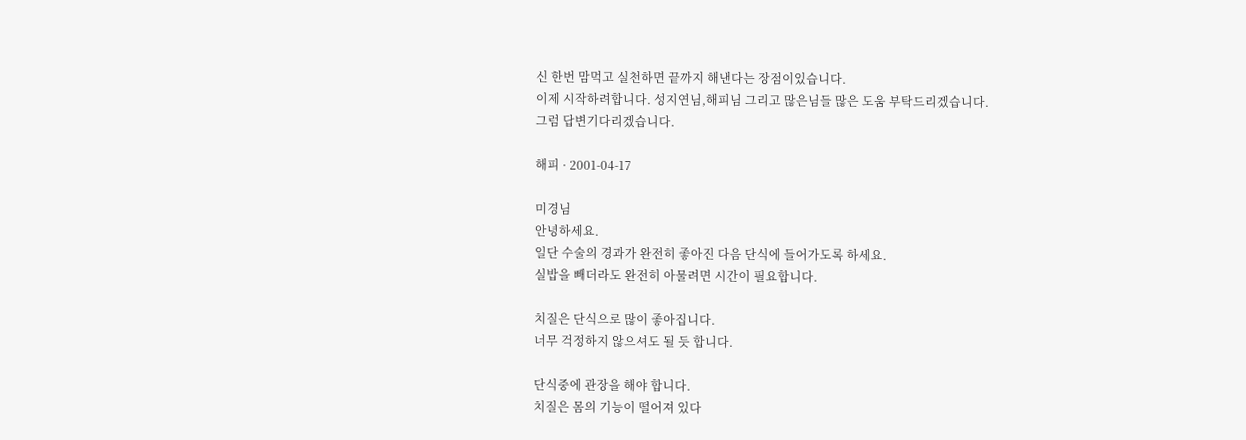신 한번 맘먹고 실천하면 끝까지 해낸다는 장점이있습니다.
이제 시작하려합니다. 성지연님,해피님 그리고 많은님들 많은 도움 부탁드리겠습니다.
그럼 답변기다리겠습니다.

해피 · 2001-04-17

미경님
안녕하세요.
일단 수술의 경과가 완전히 좋아진 다음 단식에 들어가도록 하세요.
실밥을 빼더라도 완전히 아물려면 시간이 필요합니다.

치질은 단식으로 많이 좋아집니다.
너무 걱정하지 않으셔도 될 듯 합니다.

단식중에 관장을 해야 합니다.
치질은 몸의 기능이 떨어져 있다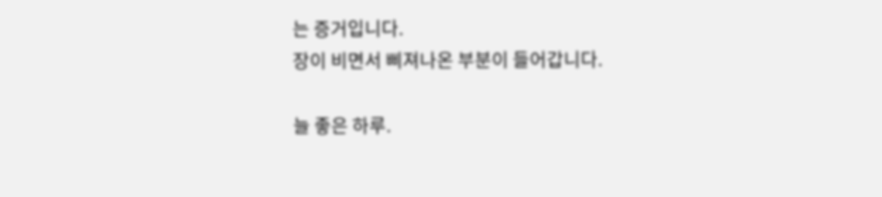는 증거입니다.
장이 비면서 삐져나온 부분이 들어갑니다.

늘 좋은 하루.